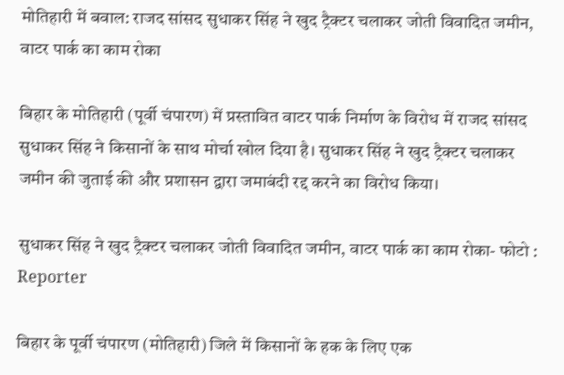मोतिहारी में बवाल: राजद सांसद सुधाकर सिंह ने खुद ट्रैक्टर चलाकर जोती विवादित जमीन, वाटर पार्क का काम रोका

बिहार के मोतिहारी (पूर्वी चंपारण) में प्रस्तावित वाटर पार्क निर्माण के विरोध में राजद सांसद सुधाकर सिंह ने किसानों के साथ मोर्चा खोल दिया है। सुधाकर सिंह ने खुद ट्रैक्टर चलाकर जमीन की जुताई की और प्रशासन द्वारा जमाबंदी रद्द करने का विरोध किया।

सुधाकर सिंह ने खुद ट्रैक्टर चलाकर जोती विवादित जमीन, वाटर पार्क का काम रोका- फोटो : Reporter

बिहार के पूर्वी चंपारण (मोतिहारी) जिले में किसानों के हक के लिए एक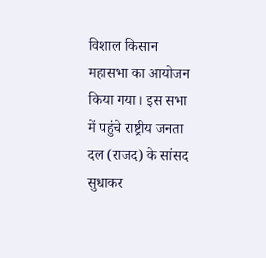विशाल किसान महासभा का आयोजन किया गया। इस सभा में पहुंचे राष्ट्रीय जनता दल (राजद) के सांसद सुधाकर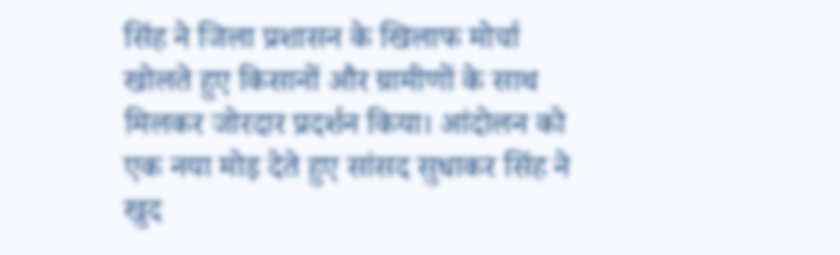सिंह ने जिला प्रशासन के खिलाफ मोर्चा खोलते हुए किसानों और ग्रामीणों के साथ मिलकर जोरदार प्रदर्शन किया। आंदोलन को एक नया मोड़ देते हुए सांसद सुधाकर सिंह ने खुद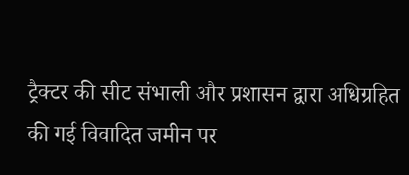ट्रैक्टर की सीट संभाली और प्रशासन द्वारा अधिग्रहित की गई विवादित जमीन पर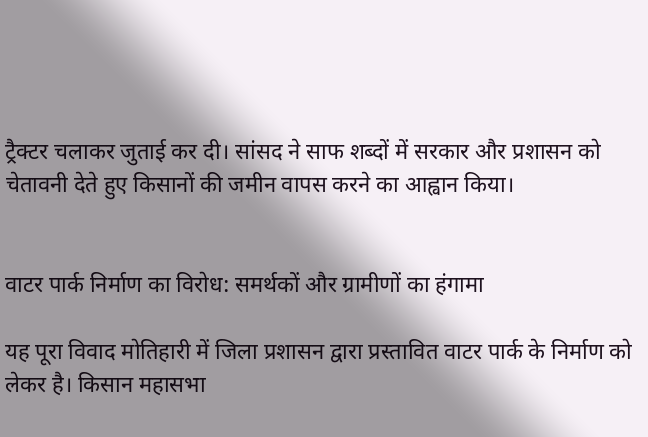ट्रैक्टर चलाकर जुताई कर दी। सांसद ने साफ शब्दों में सरकार और प्रशासन को चेतावनी देते हुए किसानों की जमीन वापस करने का आह्वान किया।


वाटर पार्क निर्माण का विरोध: समर्थकों और ग्रामीणों का हंगामा

यह पूरा विवाद मोतिहारी में जिला प्रशासन द्वारा प्रस्तावित वाटर पार्क के निर्माण को लेकर है। किसान महासभा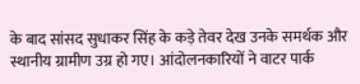के बाद सांसद सुधाकर सिंह के कड़े तेवर देख उनके समर्थक और स्थानीय ग्रामीण उग्र हो गए। आंदोलनकारियों ने वाटर पार्क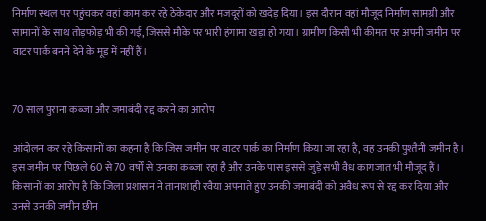निर्माण स्थल पर पहुंचकर वहां काम कर रहे ठेकेदार और मजदूरों को खदेड़ दिया। इस दौरान वहां मौजूद निर्माण सामग्री और सामानों के साथ तोड़फोड़ भी की गई, जिससे मौके पर भारी हंगामा खड़ा हो गया। ग्रामीण किसी भी कीमत पर अपनी जमीन पर वाटर पार्क बनने देने के मूड में नहीं हैं।


70 साल पुराना कब्जा और जमाबंदी रद्द करने का आरोप

आंदोलन कर रहे किसानों का कहना है कि जिस जमीन पर वाटर पार्क का निर्माण किया जा रहा है, वह उनकी पुश्तैनी जमीन है। इस जमीन पर पिछले 60 से 70 वर्षों से उनका कब्जा रहा है और उनके पास इससे जुड़े सभी वैध कागजात भी मौजूद हैं। किसानों का आरोप है कि जिला प्रशासन ने तानाशाही रवैया अपनाते हुए उनकी जमाबंदी को अवैध रूप से रद्द कर दिया और उनसे उनकी जमीन छीन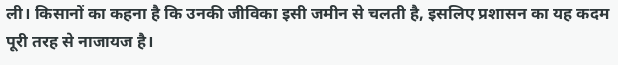ली। किसानों का कहना है कि उनकी जीविका इसी जमीन से चलती है, इसलिए प्रशासन का यह कदम पूरी तरह से नाजायज है।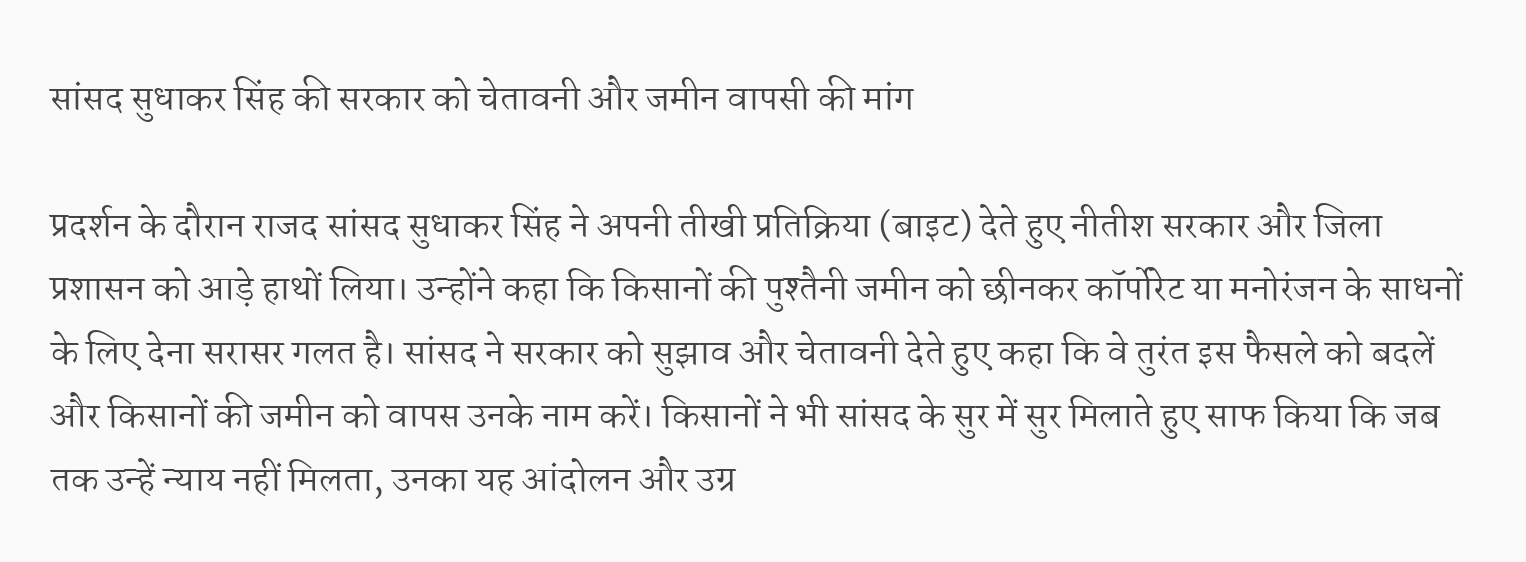सांसद सुधाकर सिंह की सरकार को चेतावनी और जमीन वापसी की मांग

प्रदर्शन के दौरान राजद सांसद सुधाकर सिंह ने अपनी तीखी प्रतिक्रिया (बाइट) देते हुए नीतीश सरकार और जिला प्रशासन को आड़े हाथों लिया। उन्होंने कहा कि किसानों की पुश्तैनी जमीन को छीनकर कॉर्पोरेट या मनोरंजन के साधनों के लिए देना सरासर गलत है। सांसद ने सरकार को सुझाव और चेतावनी देते हुए कहा कि वे तुरंत इस फैसले को बदलें और किसानों की जमीन को वापस उनके नाम करें। किसानों ने भी सांसद के सुर में सुर मिलाते हुए साफ किया कि जब तक उन्हें न्याय नहीं मिलता, उनका यह आंदोलन और उग्र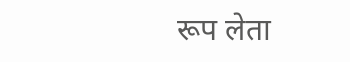रूप लेता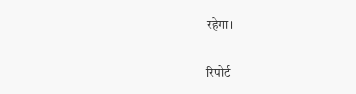रहेगा।

रिपोर्ट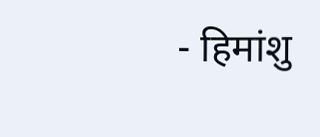- हिमांशु